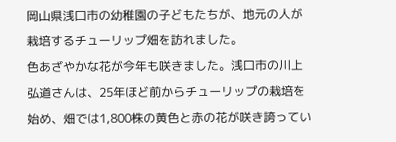岡山県浅口市の幼稚園の子どもたちが、地元の人が栽培するチューリップ畑を訪れました。
色あざやかな花が今年も咲きました。浅口市の川上弘道さんは、25年ほど前からチューリップの栽培を始め、畑では1,800株の黄色と赤の花が咲き誇ってい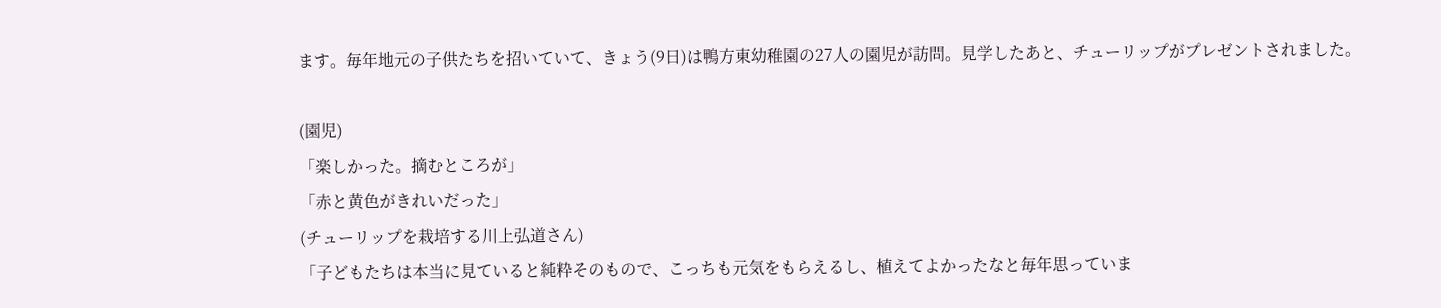ます。毎年地元の子供たちを招いていて、きょう(9日)は鴨方東幼稚園の27人の園児が訪問。見学したあと、チューリップがプレゼントされました。

(園児)
「楽しかった。摘むところが」
「赤と黄色がきれいだった」
(チューリップを栽培する川上弘道さん)
「子どもたちは本当に見ていると純粋そのもので、こっちも元気をもらえるし、植えてよかったなと毎年思っていま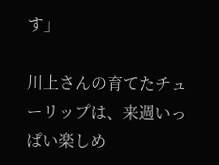す」

川上さんの育てたチューリップは、来週いっぱい楽しめ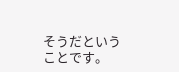そうだということです。